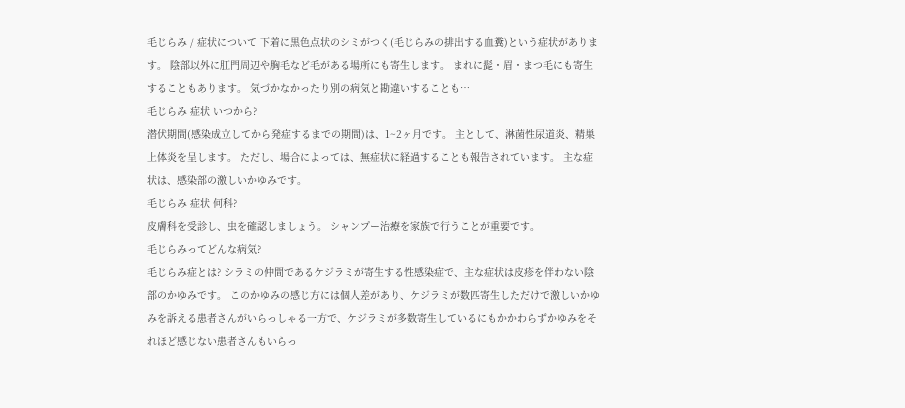毛じらみ / 症状について 下着に黒色点状のシミがつく(毛じらみの排出する血糞)という症状があります。 陰部以外に肛門周辺や胸毛など毛がある場所にも寄生します。 まれに髭・眉・まつ毛にも寄生することもあります。 気づかなかったり別の病気と勘違いすることも…
毛じらみ 症状 いつから?
潜伏期間(感染成立してから発症するまでの期間)は、1~2ヶ月です。 主として、淋菌性尿道炎、精巣上体炎を呈します。 ただし、場合によっては、無症状に経過することも報告されています。 主な症状は、感染部の激しいかゆみです。
毛じらみ 症状 何科?
皮膚科を受診し、虫を確認しましょう。 シャンプー治療を家族で行うことが重要です。
毛じらみってどんな病気?
毛じらみ症とは? シラミの仲間であるケジラミが寄生する性感染症で、主な症状は皮疹を伴わない陰部のかゆみです。 このかゆみの感じ方には個人差があり、ケジラミが数匹寄生しただけで激しいかゆみを訴える患者さんがいらっしゃる一方で、ケジラミが多数寄生しているにもかかわらずかゆみをそれほど感じない患者さんもいらっ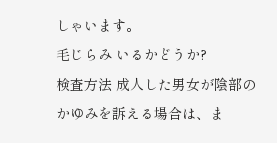しゃいます。
毛じらみ いるかどうか?
検査方法 成人した男女が陰部のかゆみを訴える場合は、ま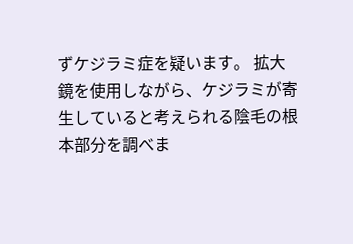ずケジラミ症を疑います。 拡大鏡を使用しながら、ケジラミが寄生していると考えられる陰毛の根本部分を調べま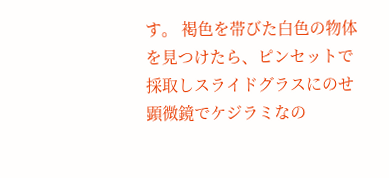す。 褐色を帯びた白色の物体を見つけたら、ピンセットで採取しスライドグラスにのせ顕微鏡でケジラミなの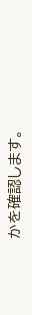かを確認します。